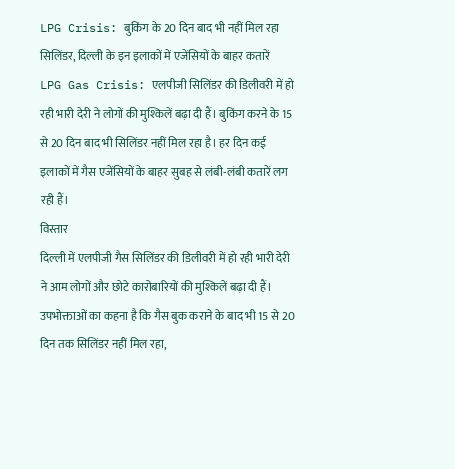LPG Crisis: बुकिंग के 20 दिन बाद भी नहीं मिल रहा सिलिंडर, दिल्ली के इन इलाकों में एजेंसियों के बाहर कतारें
LPG Gas Crisis: एलपीजी सिलिंडर की डिलीवरी में हो रही भारी देरी ने लोगों की मुश्किलें बढ़ा दी हैं। बुकिंग करने के 15 से 20 दिन बाद भी सिलिंडर नहीं मिल रहा है। हर दिन कई इलाकों में गैस एजेंसियों के बाहर सुबह से लंबी-लंबी कतारें लग रही हैं।
विस्तार
दिल्ली में एलपीजी गैस सिलिंडर की डिलीवरी में हो रही भारी देरी ने आम लोगों और छोटे कारोबारियों की मुश्किलें बढ़ा दी हैं। उपभोक्ताओं का कहना है कि गैस बुक कराने के बाद भी 15 से 20 दिन तक सिलिंडर नहीं मिल रहा,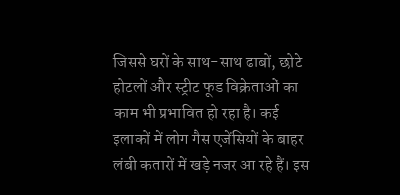जिससे घरों के साथ-साथ ढाबों, छोटे होटलों और स्ट्रीट फूड विक्रेताओं का काम भी प्रभावित हो रहा है। कई इलाकों में लोग गैस एजेंसियों के बाहर लंबी कतारों में खड़े नजर आ रहे हैं। इस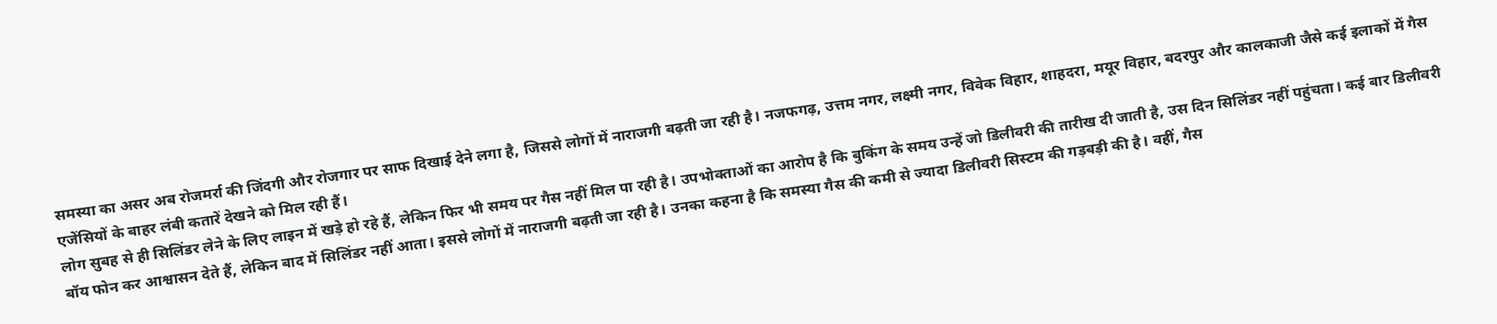समस्या का असर अब रोजमर्रा की जिंदगी और रोजगार पर साफ दिखाई देने लगा है, जिससे लोगों में नाराजगी बढ़ती जा रही है। नजफगढ़, उत्तम नगर, लक्ष्मी नगर, विवेक विहार, शाहदरा, मयूर विहार, बदरपुर और कालकाजी जैसे कई इलाकों में गैस एजेंसियों के बाहर लंबी कतारें देखने को मिल रही हैं।
लोग सुबह से ही सिलिंडर लेने के लिए लाइन में खड़े हो रहे हैं, लेकिन फिर भी समय पर गैस नहीं मिल पा रही है। उपभोक्ताओं का आरोप है कि बुकिंग के समय उन्हें जो डिलीवरी की तारीख दी जाती है, उस दिन सिलिंडर नहीं पहुंचता। कई बार डिलीवरी बॉय फोन कर आश्वासन देते हैं, लेकिन बाद में सिलिंडर नहीं आता। इससे लोगों में नाराजगी बढ़ती जा रही है। उनका कहना है कि समस्या गैस की कमी से ज्यादा डिलीवरी सिस्टम की गड़बड़ी की है। वहीं, गैस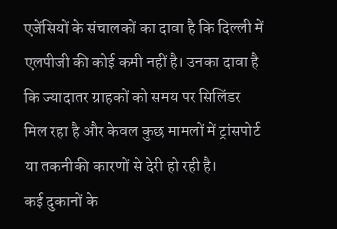एजेंसियों के संचालकों का दावा है कि दिल्ली में एलपीजी की कोई कमी नहीं है। उनका दावा है कि ज्यादातर ग्राहकों को समय पर सिलिंडर मिल रहा है और केवल कुछ मामलों में ट्रांसपोर्ट या तकनीकी कारणों से देरी हो रही है।
कई दुकानों के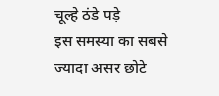चूल्हे ठंडे पड़े
इस समस्या का सबसे ज्यादा असर छोटे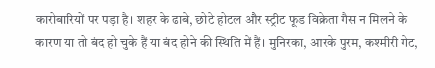कारोबारियों पर पड़ा है। शहर के ढाबे, छोटे होटल और स्ट्रीट फूड विक्रेता गैस न मिलने के कारण या तो बंद हो चुके हैं या बंद होने की स्थिति में हैं। मुनिरका, आरके पुरम, कश्मीरी गेट,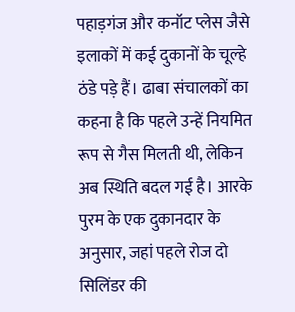पहाड़गंज और कनॉट प्लेस जैसे इलाकों में कई दुकानों के चूल्हे ठंडे पड़े हैं। ढाबा संचालकों का कहना है कि पहले उन्हें नियमित रूप से गैस मिलती थी, लेकिन अब स्थिति बदल गई है। आरके पुरम के एक दुकानदार के अनुसार, जहां पहले रोज दो सिलिंडर की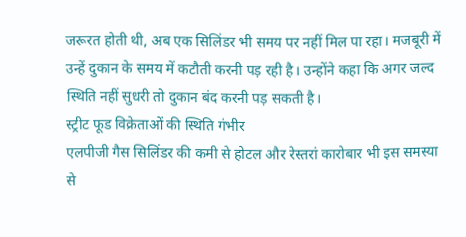जरूरत होती थी, अब एक सिलिंडर भी समय पर नहीं मिल पा रहा। मजबूरी में उन्हें दुकान के समय में कटौती करनी पड़ रही है। उन्होंने कहा कि अगर जल्द स्थिति नहीं सुधरी तो दुकान बंद करनी पड़ सकती है।
स्ट्रीट फूड विक्रेताओं की स्थिति गंभीर
एलपीजी गैस सिलिंडर की कमी से होटल और रेस्तरां कारोबार भी इस समस्या से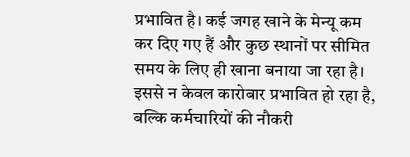प्रभावित है। कई जगह खाने के मेन्यू कम कर दिए गए हैं और कुछ स्थानों पर सीमित समय के लिए ही खाना बनाया जा रहा है। इससे न केवल कारोबार प्रभावित हो रहा है, बल्कि कर्मचारियों की नौकरी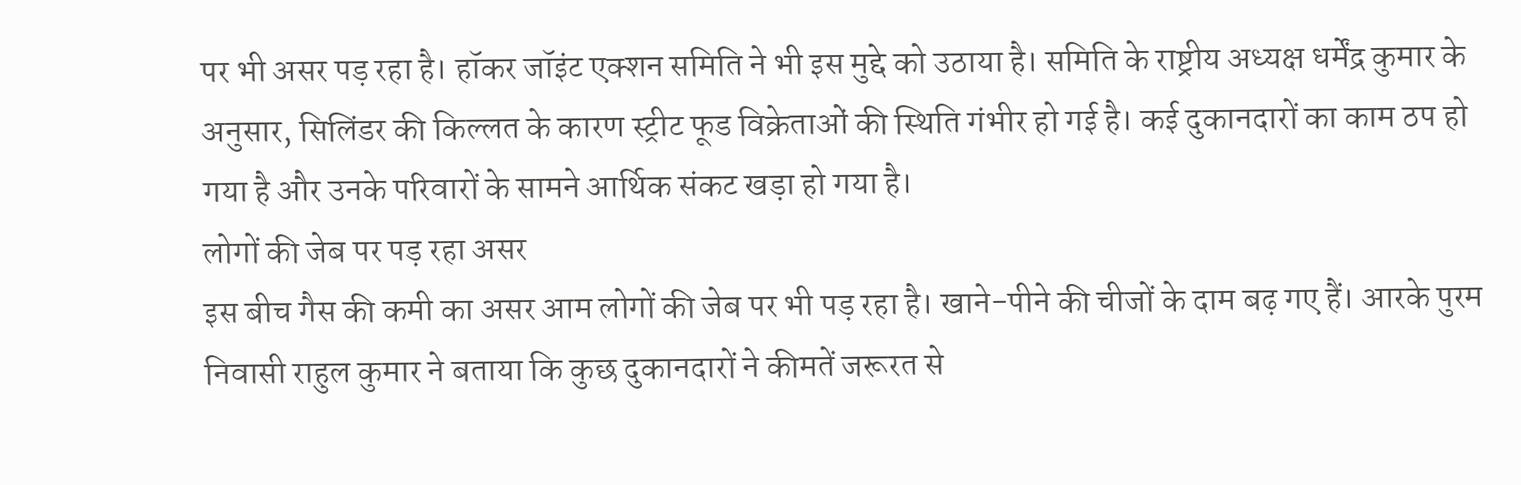पर भी असर पड़ रहा है। हॉकर जॉइंट एक्शन समिति ने भी इस मुद्दे को उठाया है। समिति के राष्ट्रीय अध्यक्ष धर्मेंद्र कुमार के अनुसार, सिलिंडर की किल्लत के कारण स्ट्रीट फूड विक्रेताओं की स्थिति गंभीर हो गई है। कई दुकानदारों का काम ठप हो गया है और उनके परिवारों के सामने आर्थिक संकट खड़ा हो गया है।
लोगों की जेब पर पड़ रहा असर
इस बीच गैस की कमी का असर आम लोगों की जेब पर भी पड़ रहा है। खाने-पीने की चीजों के दाम बढ़ गए हैं। आरके पुरम निवासी राहुल कुमार ने बताया कि कुछ दुकानदारों ने कीमतें जरूरत से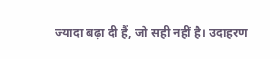ज्यादा बढ़ा दी हैं, जो सही नहीं है। उदाहरण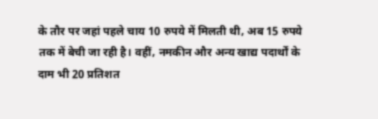के तौर पर जहां पहले चाय 10 रुपये में मिलती थी, अब 15 रुपये तक में बेची जा रही है। वहीं, नमकीन और अन्य खाद्य पदार्थों के दाम भी 20 प्रतिशत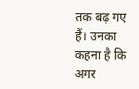तक बढ़ गए हैं। उनका कहना है कि अगर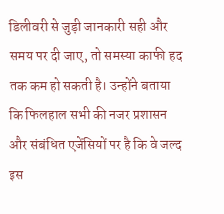डिलीवरी से जुड़ी जानकारी सही और समय पर दी जाए, तो समस्या काफी हद तक कम हो सकती है। उन्होंने बताया कि फिलहाल सभी की नजर प्रशासन और संबंधित एजेंसियों पर है कि वे जल्द इस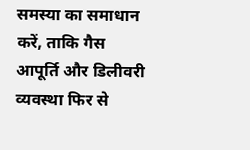समस्या का समाधान करें, ताकि गैस आपूर्ति और डिलीवरी व्यवस्था फिर से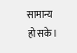सामान्य हो सके।